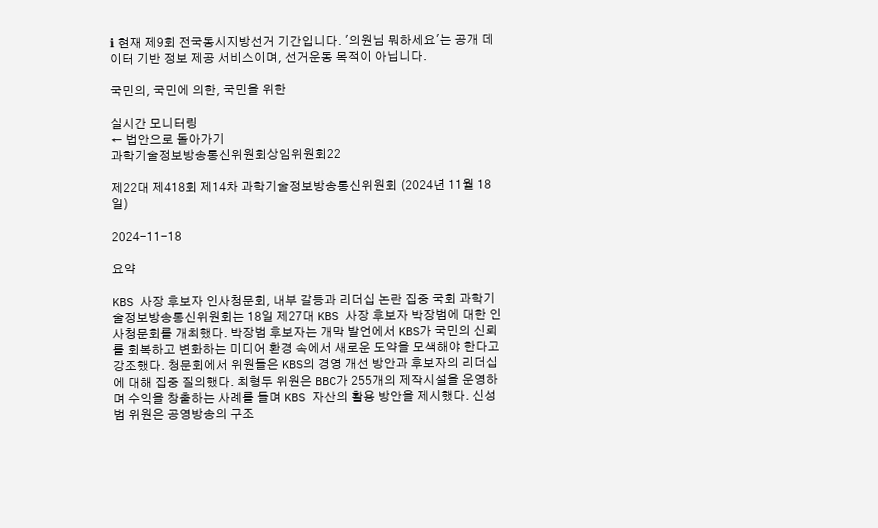ℹ 현재 제9회 전국동시지방선거 기간입니다. '의원님 뭐하세요'는 공개 데이터 기반 정보 제공 서비스이며, 선거운동 목적이 아닙니다.

국민의, 국민에 의한, 국민을 위한

실시간 모니터링
← 법안으로 돌아가기
과학기술정보방송통신위원회상임위원회22

제22대 제418회 제14차 과학기술정보방송통신위원회 (2024년 11월 18일)

2024-11-18

요약

KBS 사장 후보자 인사청문회, 내부 갈등과 리더십 논란 집중 국회 과학기술정보방송통신위원회는 18일 제27대 KBS 사장 후보자 박장범에 대한 인사청문회를 개최했다. 박장범 후보자는 개막 발언에서 KBS가 국민의 신뢰를 회복하고 변화하는 미디어 환경 속에서 새로운 도약을 모색해야 한다고 강조했다. 청문회에서 위원들은 KBS의 경영 개선 방안과 후보자의 리더십에 대해 집중 질의했다. 최형두 위원은 BBC가 255개의 제작시설을 운영하며 수익을 창출하는 사례를 들며 KBS 자산의 활용 방안을 제시했다. 신성범 위원은 공영방송의 구조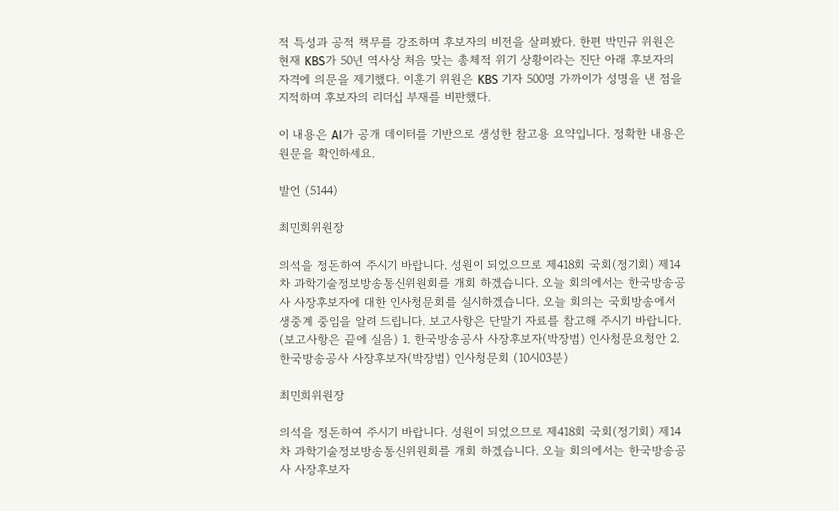적 특성과 공적 책무를 강조하며 후보자의 비전을 살펴봤다. 한편 박민규 위원은 현재 KBS가 50년 역사상 처음 맞는 총체적 위기 상황이라는 진단 아래 후보자의 자격에 의문을 제기했다. 이훈기 위원은 KBS 기자 500명 가까이가 성명을 낸 점을 지적하며 후보자의 리더십 부재를 비판했다.

이 내용은 AI가 공개 데이터를 기반으로 생성한 참고용 요약입니다. 정확한 내용은 원문을 확인하세요.

발언 (5144)

최민희위원장

의석을 정돈하여 주시기 바랍니다. 성원이 되었으므로 제418회 국회(정기회) 제14차 과학기술정보방송통신위원회를 개회 하겠습니다. 오늘 회의에서는 한국방송공사 사장후보자에 대한 인사청문회를 실시하겠습니다. 오늘 회의는 국회방송에서 생중계 중임을 알려 드립니다. 보고사항은 단말기 자료를 참고해 주시기 바랍니다. (보고사항은 끝에 실음) 1. 한국방송공사 사장후보자(박장범) 인사청문요청안 2. 한국방송공사 사장후보자(박장범) 인사청문회 (10시03분)

최민희위원장

의석을 정돈하여 주시기 바랍니다. 성원이 되었으므로 제418회 국회(정기회) 제14차 과학기술정보방송통신위원회를 개회 하겠습니다. 오늘 회의에서는 한국방송공사 사장후보자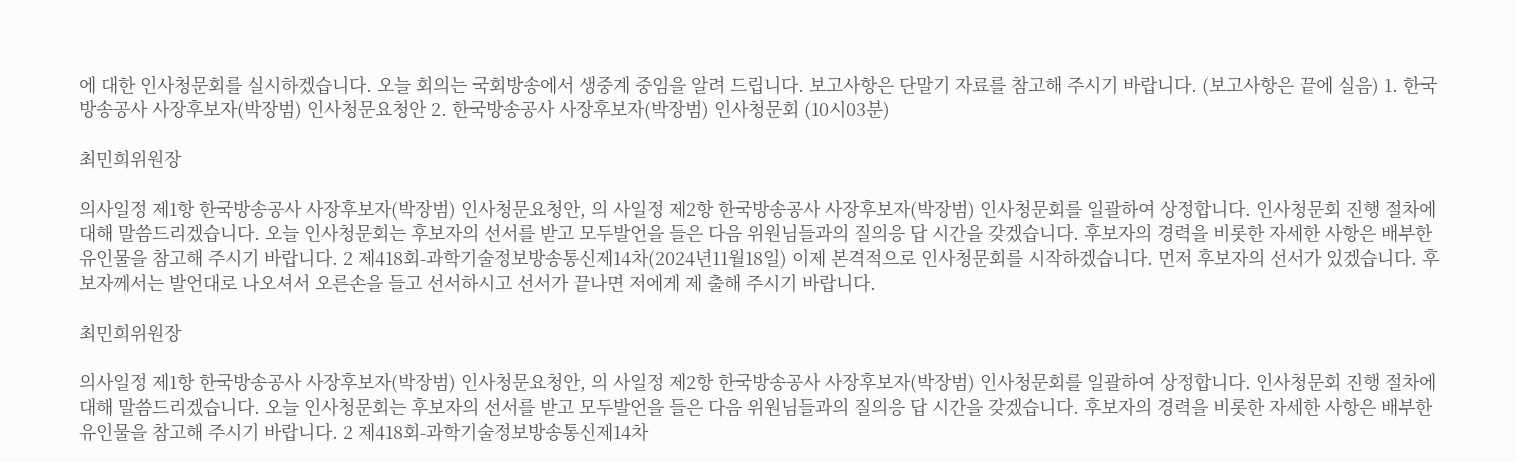에 대한 인사청문회를 실시하겠습니다. 오늘 회의는 국회방송에서 생중계 중임을 알려 드립니다. 보고사항은 단말기 자료를 참고해 주시기 바랍니다. (보고사항은 끝에 실음) 1. 한국방송공사 사장후보자(박장범) 인사청문요청안 2. 한국방송공사 사장후보자(박장범) 인사청문회 (10시03분)

최민희위원장

의사일정 제1항 한국방송공사 사장후보자(박장범) 인사청문요청안, 의 사일정 제2항 한국방송공사 사장후보자(박장범) 인사청문회를 일괄하여 상정합니다. 인사청문회 진행 절차에 대해 말씀드리겠습니다. 오늘 인사청문회는 후보자의 선서를 받고 모두발언을 들은 다음 위원님들과의 질의응 답 시간을 갖겠습니다. 후보자의 경력을 비롯한 자세한 사항은 배부한 유인물을 참고해 주시기 바랍니다. 2 제418회-과학기술정보방송통신제14차(2024년11월18일) 이제 본격적으로 인사청문회를 시작하겠습니다. 먼저 후보자의 선서가 있겠습니다. 후보자께서는 발언대로 나오셔서 오른손을 들고 선서하시고 선서가 끝나면 저에게 제 출해 주시기 바랍니다.

최민희위원장

의사일정 제1항 한국방송공사 사장후보자(박장범) 인사청문요청안, 의 사일정 제2항 한국방송공사 사장후보자(박장범) 인사청문회를 일괄하여 상정합니다. 인사청문회 진행 절차에 대해 말씀드리겠습니다. 오늘 인사청문회는 후보자의 선서를 받고 모두발언을 들은 다음 위원님들과의 질의응 답 시간을 갖겠습니다. 후보자의 경력을 비롯한 자세한 사항은 배부한 유인물을 참고해 주시기 바랍니다. 2 제418회-과학기술정보방송통신제14차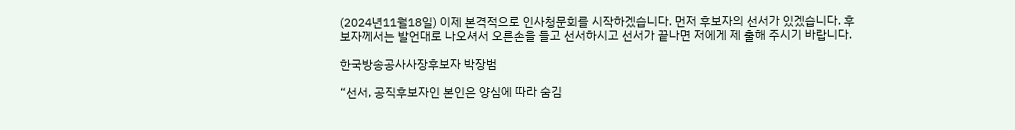(2024년11월18일) 이제 본격적으로 인사청문회를 시작하겠습니다. 먼저 후보자의 선서가 있겠습니다. 후보자께서는 발언대로 나오셔서 오른손을 들고 선서하시고 선서가 끝나면 저에게 제 출해 주시기 바랍니다.

한국방송공사사장후보자 박장범

“선서, 공직후보자인 본인은 양심에 따라 숨김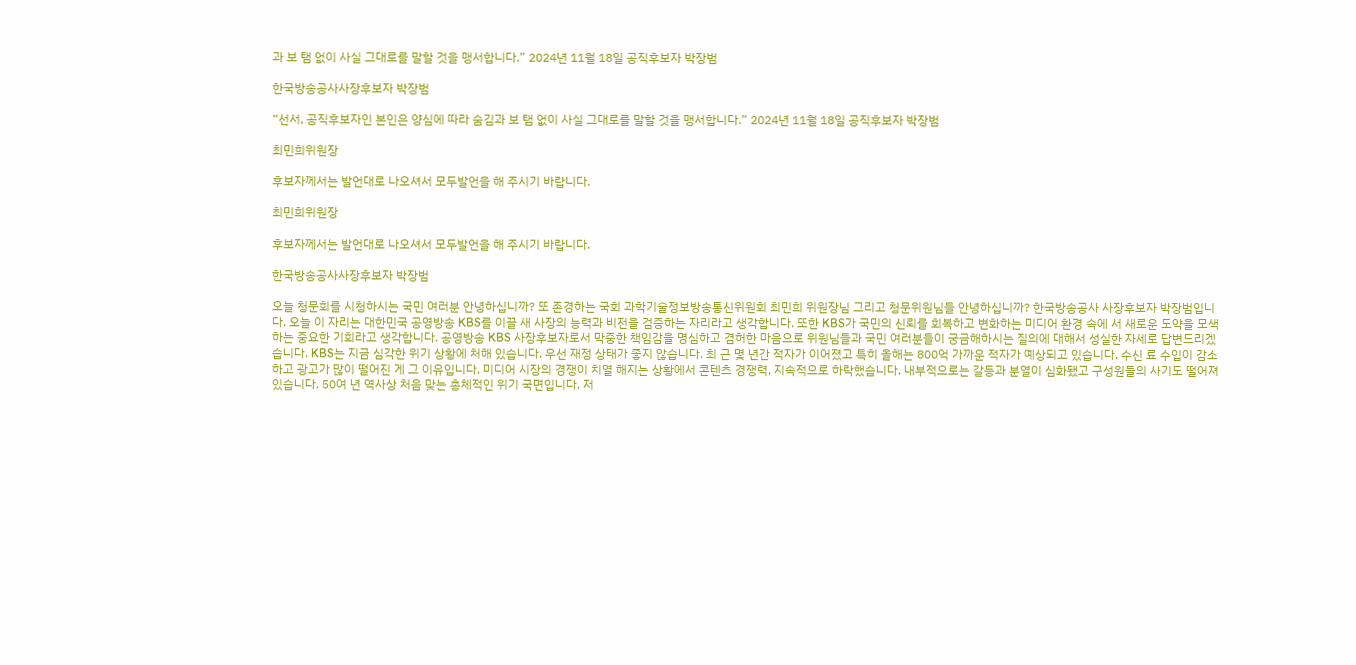과 보 탬 없이 사실 그대로를 말할 것을 맹서합니다.” 2024년 11월 18일 공직후보자 박장범

한국방송공사사장후보자 박장범

“선서, 공직후보자인 본인은 양심에 따라 숨김과 보 탬 없이 사실 그대로를 말할 것을 맹서합니다.” 2024년 11월 18일 공직후보자 박장범

최민희위원장

후보자께서는 발언대로 나오셔서 모두발언을 해 주시기 바랍니다.

최민희위원장

후보자께서는 발언대로 나오셔서 모두발언을 해 주시기 바랍니다.

한국방송공사사장후보자 박장범

오늘 청문회를 시청하시는 국민 여러분 안녕하십니까? 또 존경하는 국회 과학기술정보방송통신위원회 최민희 위원장님 그리고 청문위원님들 안녕하십니까? 한국방송공사 사장후보자 박장범입니다. 오늘 이 자리는 대한민국 공영방송 KBS를 이끌 새 사장의 능력과 비전을 검증하는 자리라고 생각합니다. 또한 KBS가 국민의 신뢰를 회복하고 변화하는 미디어 환경 속에 서 새로운 도약을 모색하는 중요한 기회라고 생각합니다. 공영방송 KBS 사장후보자로서 막중한 책임감을 명심하고 겸허한 마음으로 위원님들과 국민 여러분들이 궁금해하시는 질의에 대해서 성실한 자세로 답변드리겠습니다. KBS는 지금 심각한 위기 상황에 처해 있습니다. 우선 재정 상태가 좋지 않습니다. 최 근 몇 년간 적자가 이어졌고 특히 올해는 800억 가까운 적자가 예상되고 있습니다. 수신 료 수입이 감소하고 광고가 많이 떨어진 게 그 이유입니다. 미디어 시장의 경쟁이 치열 해지는 상황에서 콘텐츠 경쟁력, 지속적으로 하락했습니다. 내부적으로는 갈등과 분열이 심화됐고 구성원들의 사기도 떨어져 있습니다. 50여 년 역사상 처음 맞는 총체적인 위기 국면입니다. 저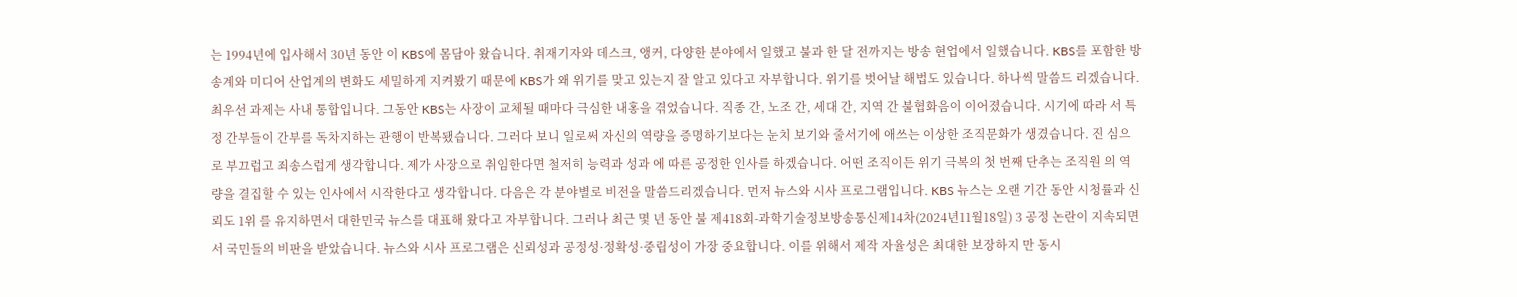는 1994년에 입사해서 30년 동안 이 KBS에 몸담아 왔습니다. 취재기자와 데스크, 앵커, 다양한 분야에서 일했고 불과 한 달 전까지는 방송 현업에서 일했습니다. KBS를 포함한 방송계와 미디어 산업계의 변화도 세밀하게 지켜봤기 때문에 KBS가 왜 위기를 맞고 있는지 잘 알고 있다고 자부합니다. 위기를 벗어날 해법도 있습니다. 하나씩 말씀드 리겠습니다. 최우선 과제는 사내 통합입니다. 그동안 KBS는 사장이 교체될 때마다 극심한 내홍을 겪었습니다. 직종 간, 노조 간, 세대 간, 지역 간 불협화음이 이어졌습니다. 시기에 따라 서 특정 간부들이 간부를 독차지하는 관행이 반복됐습니다. 그러다 보니 일로써 자신의 역량을 증명하기보다는 눈치 보기와 줄서기에 애쓰는 이상한 조직문화가 생겼습니다. 진 심으로 부끄럽고 죄송스럽게 생각합니다. 제가 사장으로 취임한다면 철저히 능력과 성과 에 따른 공정한 인사를 하겠습니다. 어떤 조직이든 위기 극복의 첫 번째 단추는 조직원 의 역량을 결집할 수 있는 인사에서 시작한다고 생각합니다. 다음은 각 분야별로 비전을 말씀드리겠습니다. 먼저 뉴스와 시사 프로그램입니다. KBS 뉴스는 오랜 기간 동안 시청률과 신뢰도 1위 를 유지하면서 대한민국 뉴스를 대표해 왔다고 자부합니다. 그러나 최근 몇 년 동안 불 제418회-과학기술정보방송통신제14차(2024년11월18일) 3 공정 논란이 지속되면서 국민들의 비판을 받았습니다. 뉴스와 시사 프로그램은 신뢰성과 공정성·정확성·중립성이 가장 중요합니다. 이를 위해서 제작 자율성은 최대한 보장하지 만 동시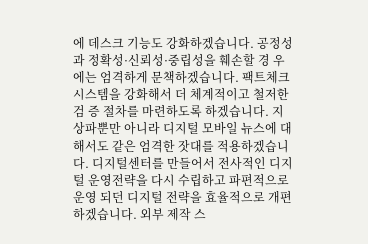에 데스크 기능도 강화하겠습니다. 공정성과 정확성·신뢰성·중립성을 훼손할 경 우에는 엄격하게 문책하겠습니다. 팩트체크 시스템을 강화해서 더 체계적이고 철저한 검 증 절차를 마련하도록 하겠습니다. 지상파뿐만 아니라 디지털 모바일 뉴스에 대해서도 같은 엄격한 잣대를 적용하겠습니 다. 디지털센터를 만들어서 전사적인 디지털 운영전략을 다시 수립하고 파편적으로 운영 되던 디지털 전략을 효율적으로 개편하겠습니다. 외부 제작 스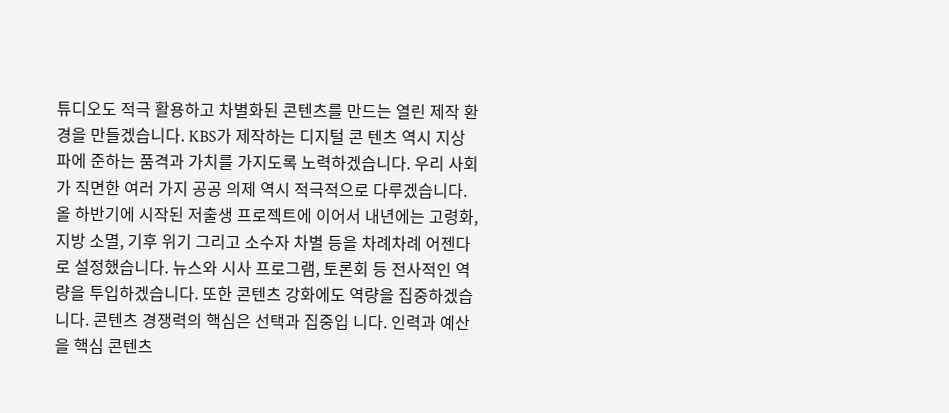튜디오도 적극 활용하고 차별화된 콘텐츠를 만드는 열린 제작 환경을 만들겠습니다. KBS가 제작하는 디지털 콘 텐츠 역시 지상파에 준하는 품격과 가치를 가지도록 노력하겠습니다. 우리 사회가 직면한 여러 가지 공공 의제 역시 적극적으로 다루겠습니다. 올 하반기에 시작된 저출생 프로젝트에 이어서 내년에는 고령화, 지방 소멸, 기후 위기 그리고 소수자 차별 등을 차례차례 어젠다로 설정했습니다. 뉴스와 시사 프로그램, 토론회 등 전사적인 역량을 투입하겠습니다. 또한 콘텐츠 강화에도 역량을 집중하겠습니다. 콘텐츠 경쟁력의 핵심은 선택과 집중입 니다. 인력과 예산을 핵심 콘텐츠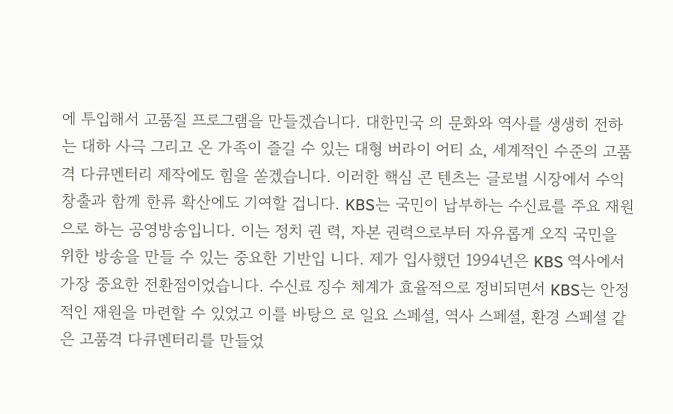에 투입해서 고품질 프로그램을 만들겠습니다. 대한민국 의 문화와 역사를 생생히 전하는 대하 사극 그리고 온 가족이 즐길 수 있는 대형 버라이 어티 쇼, 세계적인 수준의 고품격 다큐멘터리 제작에도 힘을 쏟겠습니다. 이러한 핵심 콘 텐츠는 글로벌 시장에서 수익 창출과 함께 한류 확산에도 기여할 겁니다. KBS는 국민이 납부하는 수신료를 주요 재원으로 하는 공영방송입니다. 이는 정치 권 력, 자본 권력으로부터 자유롭게 오직 국민을 위한 방송을 만들 수 있는 중요한 기반입 니다. 제가 입사했던 1994년은 KBS 역사에서 가장 중요한 전환점이었습니다. 수신료 징수 체계가 효율적으로 정비되면서 KBS는 안정적인 재원을 마련할 수 있었고 이를 바탕으 로 일요 스페셜, 역사 스페셜, 환경 스페셜 같은 고품격 다큐멘터리를 만들었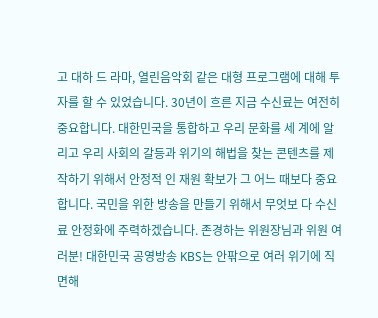고 대하 드 라마, 열린음악회 같은 대형 프로그램에 대해 투자를 할 수 있었습니다. 30년이 흐른 지금 수신료는 여전히 중요합니다. 대한민국을 통합하고 우리 문화를 세 계에 알리고 우리 사회의 갈등과 위기의 해법을 찾는 콘텐츠를 제작하기 위해서 안정적 인 재원 확보가 그 어느 때보다 중요합니다. 국민을 위한 방송을 만들기 위해서 무엇보 다 수신료 안정화에 주력하겠습니다. 존경하는 위원장님과 위원 여러분! 대한민국 공영방송 KBS는 안팎으로 여러 위기에 직면해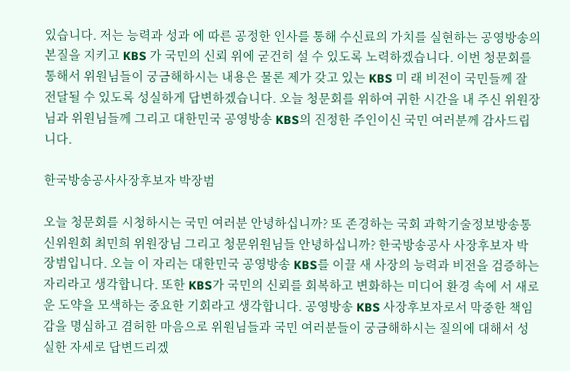있습니다. 저는 능력과 성과 에 따른 공정한 인사를 통해 수신료의 가치를 실현하는 공영방송의 본질을 지키고 KBS 가 국민의 신뢰 위에 굳건히 설 수 있도록 노력하겠습니다. 이번 청문회를 통해서 위원님들이 궁금해하시는 내용은 물론 제가 갖고 있는 KBS 미 래 비전이 국민들께 잘 전달될 수 있도록 성실하게 답변하겠습니다. 오늘 청문회를 위하여 귀한 시간을 내 주신 위원장님과 위원님들께 그리고 대한민국 공영방송 KBS의 진정한 주인이신 국민 여러분께 감사드립니다.

한국방송공사사장후보자 박장범

오늘 청문회를 시청하시는 국민 여러분 안녕하십니까? 또 존경하는 국회 과학기술정보방송통신위원회 최민희 위원장님 그리고 청문위원님들 안녕하십니까? 한국방송공사 사장후보자 박장범입니다. 오늘 이 자리는 대한민국 공영방송 KBS를 이끌 새 사장의 능력과 비전을 검증하는 자리라고 생각합니다. 또한 KBS가 국민의 신뢰를 회복하고 변화하는 미디어 환경 속에 서 새로운 도약을 모색하는 중요한 기회라고 생각합니다. 공영방송 KBS 사장후보자로서 막중한 책임감을 명심하고 겸허한 마음으로 위원님들과 국민 여러분들이 궁금해하시는 질의에 대해서 성실한 자세로 답변드리겠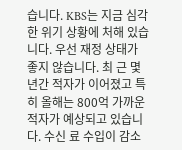습니다. KBS는 지금 심각한 위기 상황에 처해 있습니다. 우선 재정 상태가 좋지 않습니다. 최 근 몇 년간 적자가 이어졌고 특히 올해는 800억 가까운 적자가 예상되고 있습니다. 수신 료 수입이 감소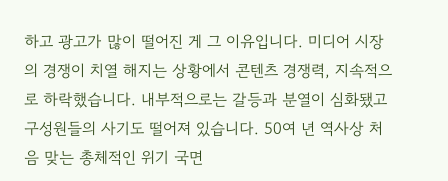하고 광고가 많이 떨어진 게 그 이유입니다. 미디어 시장의 경쟁이 치열 해지는 상황에서 콘텐츠 경쟁력, 지속적으로 하락했습니다. 내부적으로는 갈등과 분열이 심화됐고 구성원들의 사기도 떨어져 있습니다. 50여 년 역사상 처음 맞는 총체적인 위기 국면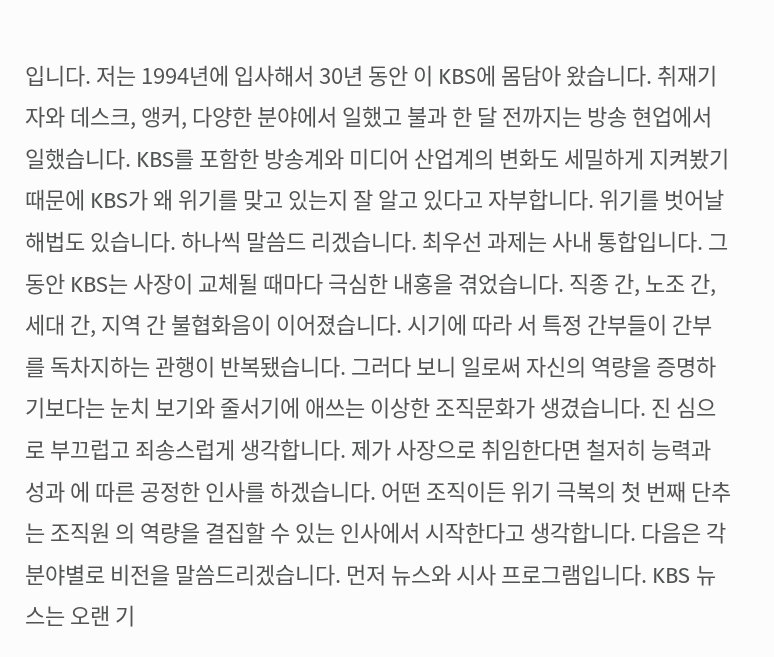입니다. 저는 1994년에 입사해서 30년 동안 이 KBS에 몸담아 왔습니다. 취재기자와 데스크, 앵커, 다양한 분야에서 일했고 불과 한 달 전까지는 방송 현업에서 일했습니다. KBS를 포함한 방송계와 미디어 산업계의 변화도 세밀하게 지켜봤기 때문에 KBS가 왜 위기를 맞고 있는지 잘 알고 있다고 자부합니다. 위기를 벗어날 해법도 있습니다. 하나씩 말씀드 리겠습니다. 최우선 과제는 사내 통합입니다. 그동안 KBS는 사장이 교체될 때마다 극심한 내홍을 겪었습니다. 직종 간, 노조 간, 세대 간, 지역 간 불협화음이 이어졌습니다. 시기에 따라 서 특정 간부들이 간부를 독차지하는 관행이 반복됐습니다. 그러다 보니 일로써 자신의 역량을 증명하기보다는 눈치 보기와 줄서기에 애쓰는 이상한 조직문화가 생겼습니다. 진 심으로 부끄럽고 죄송스럽게 생각합니다. 제가 사장으로 취임한다면 철저히 능력과 성과 에 따른 공정한 인사를 하겠습니다. 어떤 조직이든 위기 극복의 첫 번째 단추는 조직원 의 역량을 결집할 수 있는 인사에서 시작한다고 생각합니다. 다음은 각 분야별로 비전을 말씀드리겠습니다. 먼저 뉴스와 시사 프로그램입니다. KBS 뉴스는 오랜 기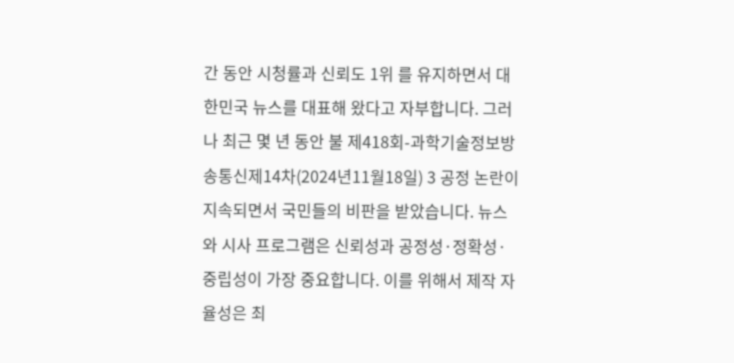간 동안 시청률과 신뢰도 1위 를 유지하면서 대한민국 뉴스를 대표해 왔다고 자부합니다. 그러나 최근 몇 년 동안 불 제418회-과학기술정보방송통신제14차(2024년11월18일) 3 공정 논란이 지속되면서 국민들의 비판을 받았습니다. 뉴스와 시사 프로그램은 신뢰성과 공정성·정확성·중립성이 가장 중요합니다. 이를 위해서 제작 자율성은 최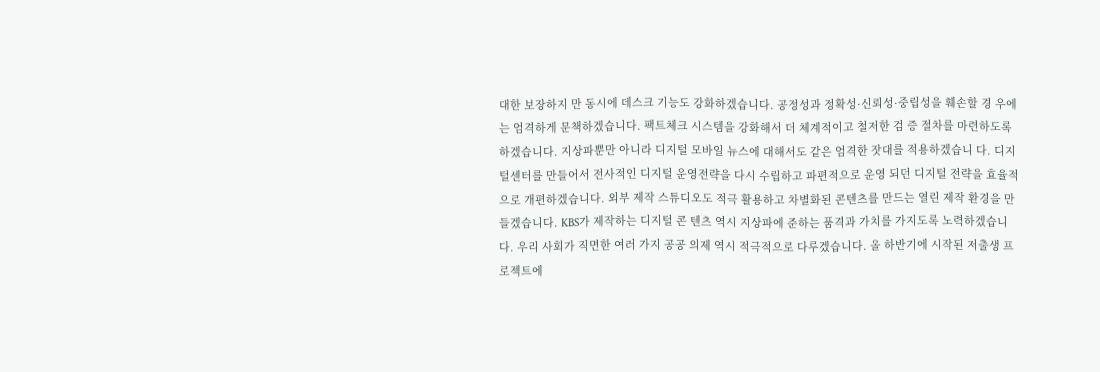대한 보장하지 만 동시에 데스크 기능도 강화하겠습니다. 공정성과 정확성·신뢰성·중립성을 훼손할 경 우에는 엄격하게 문책하겠습니다. 팩트체크 시스템을 강화해서 더 체계적이고 철저한 검 증 절차를 마련하도록 하겠습니다. 지상파뿐만 아니라 디지털 모바일 뉴스에 대해서도 같은 엄격한 잣대를 적용하겠습니 다. 디지털센터를 만들어서 전사적인 디지털 운영전략을 다시 수립하고 파편적으로 운영 되던 디지털 전략을 효율적으로 개편하겠습니다. 외부 제작 스튜디오도 적극 활용하고 차별화된 콘텐츠를 만드는 열린 제작 환경을 만들겠습니다. KBS가 제작하는 디지털 콘 텐츠 역시 지상파에 준하는 품격과 가치를 가지도록 노력하겠습니다. 우리 사회가 직면한 여러 가지 공공 의제 역시 적극적으로 다루겠습니다. 올 하반기에 시작된 저출생 프로젝트에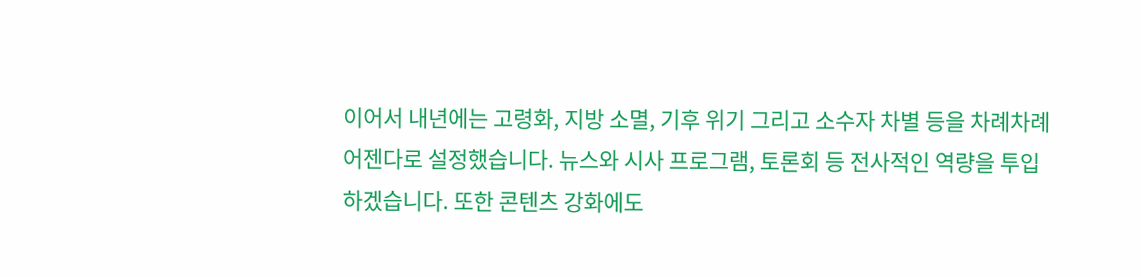이어서 내년에는 고령화, 지방 소멸, 기후 위기 그리고 소수자 차별 등을 차례차례 어젠다로 설정했습니다. 뉴스와 시사 프로그램, 토론회 등 전사적인 역량을 투입하겠습니다. 또한 콘텐츠 강화에도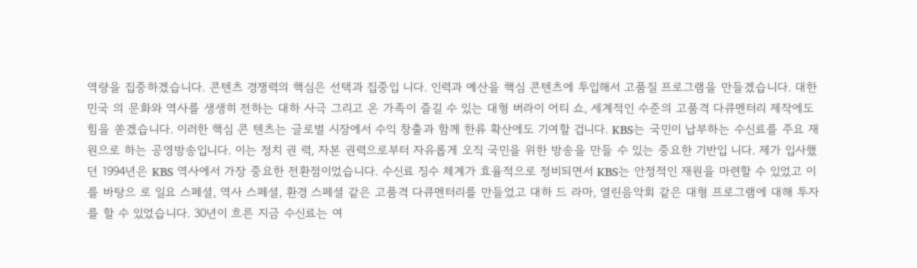역량을 집중하겠습니다. 콘텐츠 경쟁력의 핵심은 선택과 집중입 니다. 인력과 예산을 핵심 콘텐츠에 투입해서 고품질 프로그램을 만들겠습니다. 대한민국 의 문화와 역사를 생생히 전하는 대하 사극 그리고 온 가족이 즐길 수 있는 대형 버라이 어티 쇼, 세계적인 수준의 고품격 다큐멘터리 제작에도 힘을 쏟겠습니다. 이러한 핵심 콘 텐츠는 글로벌 시장에서 수익 창출과 함께 한류 확산에도 기여할 겁니다. KBS는 국민이 납부하는 수신료를 주요 재원으로 하는 공영방송입니다. 이는 정치 권 력, 자본 권력으로부터 자유롭게 오직 국민을 위한 방송을 만들 수 있는 중요한 기반입 니다. 제가 입사했던 1994년은 KBS 역사에서 가장 중요한 전환점이었습니다. 수신료 징수 체계가 효율적으로 정비되면서 KBS는 안정적인 재원을 마련할 수 있었고 이를 바탕으 로 일요 스페셜, 역사 스페셜, 환경 스페셜 같은 고품격 다큐멘터리를 만들었고 대하 드 라마, 열린음악회 같은 대형 프로그램에 대해 투자를 할 수 있었습니다. 30년이 흐른 지금 수신료는 여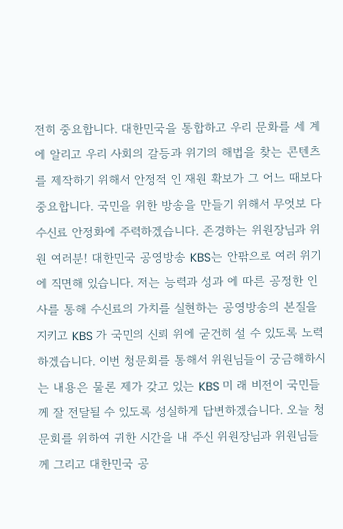전히 중요합니다. 대한민국을 통합하고 우리 문화를 세 계에 알리고 우리 사회의 갈등과 위기의 해법을 찾는 콘텐츠를 제작하기 위해서 안정적 인 재원 확보가 그 어느 때보다 중요합니다. 국민을 위한 방송을 만들기 위해서 무엇보 다 수신료 안정화에 주력하겠습니다. 존경하는 위원장님과 위원 여러분! 대한민국 공영방송 KBS는 안팎으로 여러 위기에 직면해 있습니다. 저는 능력과 성과 에 따른 공정한 인사를 통해 수신료의 가치를 실현하는 공영방송의 본질을 지키고 KBS 가 국민의 신뢰 위에 굳건히 설 수 있도록 노력하겠습니다. 이번 청문회를 통해서 위원님들이 궁금해하시는 내용은 물론 제가 갖고 있는 KBS 미 래 비전이 국민들께 잘 전달될 수 있도록 성실하게 답변하겠습니다. 오늘 청문회를 위하여 귀한 시간을 내 주신 위원장님과 위원님들께 그리고 대한민국 공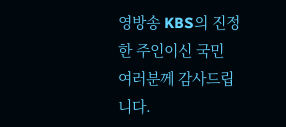영방송 KBS의 진정한 주인이신 국민 여러분께 감사드립니다.